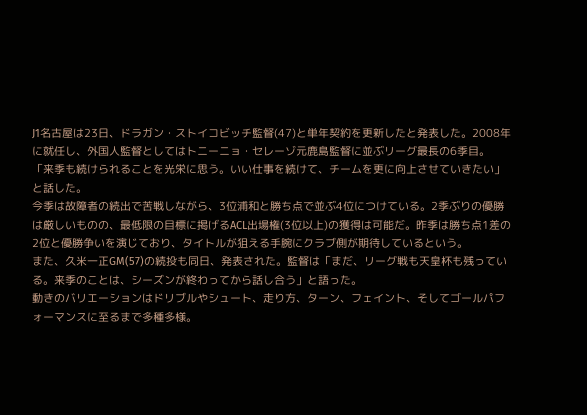J1名古屋は23日、ドラガン・ストイコビッチ監督(47)と単年契約を更新したと発表した。2008年に就任し、外国人監督としてはトニーニョ・セレーゾ元鹿島監督に並ぶリーグ最長の6季目。「来季も続けられることを光栄に思う。いい仕事を続けて、チームを更に向上させていきたい」と話した。
今季は故障者の続出で苦戦しながら、3位浦和と勝ち点で並ぶ4位につけている。2季ぶりの優勝は厳しいものの、最低限の目標に掲げるACL出場権(3位以上)の獲得は可能だ。昨季は勝ち点1差の2位と優勝争いを演じており、タイトルが狙える手腕にクラブ側が期待しているという。
また、久米一正GM(57)の続投も同日、発表された。監督は「まだ、リーグ戦も天皇杯も残っている。来季のことは、シーズンが終わってから話し合う」と語った。
動きのバリエーションはドリブルやシュート、走り方、ターン、フェイント、そしてゴールパフォーマンスに至るまで多種多様。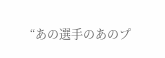“あの選手のあのプ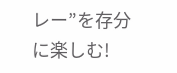レー”を存分に楽しむ!